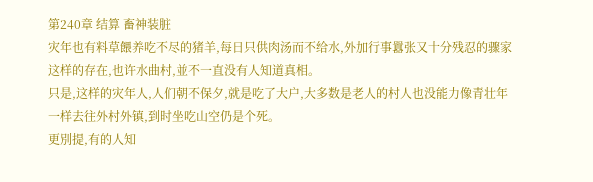第240章 结算 畜神装脏
灾年也有料草餵养吃不尽的猪羊,每日只供肉汤而不给水,外加行事囂张又十分残忍的骤家这样的存在,也许水曲村,並不一直没有人知道真相。
只是,这样的灾年人,人们朝不保夕,就是吃了大户,大多数是老人的村人也没能力像青壮年一样去往外村外镇,到时坐吃山空仍是个死。
更別提,有的人知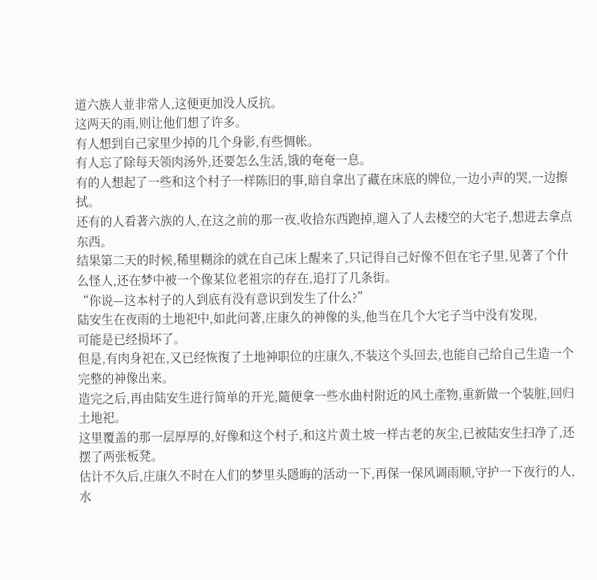道六族人並非常人,这便更加没人反抗。
这两天的雨,则让他们想了许多。
有人想到自己家里少掉的几个身影,有些惆帐。
有人忘了除每天领肉汤外,还要怎么生活,饿的奄奄一息。
有的人想起了一些和这个村子一样陈旧的事,暗自拿出了藏在床底的牌位,一边小声的哭,一边擦拭。
还有的人看著六族的人,在这之前的那一夜,收拾东西跑掉,遛入了人去楼空的大宅子,想进去拿点东西。
结果第二天的时候,稀里糊涂的就在自己床上醒来了,只记得自己好像不但在宅子里,见著了个什么怪人,还在梦中被一个像某位老祖宗的存在,追打了几条街。
“你说—这本村子的人到底有没有意识到发生了什么?”
陆安生在夜雨的土地祀中,如此问著,庄康久的神像的头,他当在几个大宅子当中没有发现,
可能是已经损坏了。
但是,有肉身祀在,又已经恢復了土地神职位的庄康久,不装这个头回去,也能自己给自己生造一个完整的神像出来。
造完之后,再由陆安生进行简单的开光,隨便拿一些水曲村附近的风土產物,重新做一个装脏,回归土地祀。
这里覆盖的那一层厚厚的,好像和这个村子,和这片黄土坡一样古老的灰尘,已被陆安生扫净了,还摆了两张板凳。
估计不久后,庄康久不时在人们的梦里头隱晦的活动一下,再保一保风调雨顺,守护一下夜行的人,水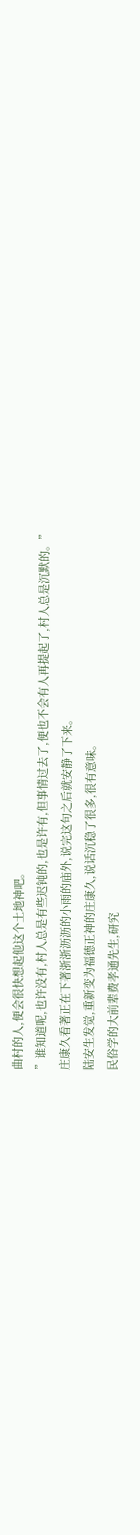曲村的人,便会很快想起他这个土地神吧。
”谁知道呢,也许没有,村人总是有些迟钝的,也是许有,但事情过去了,便也不会有人再提起了,村人总是沉默的。”
庄康久看著正在下著浙浙沥沥的小雨的庙外,说完这句之后就安静了下来。
陆安生发觉,重新变为福德正神的庄康久,说话沉稳了很多,很有意味。
民俗学的大前辈费孝通先生,研究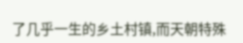了几乎一生的乡土村镇,而天朝特殊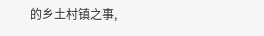的乡土村镇之事,